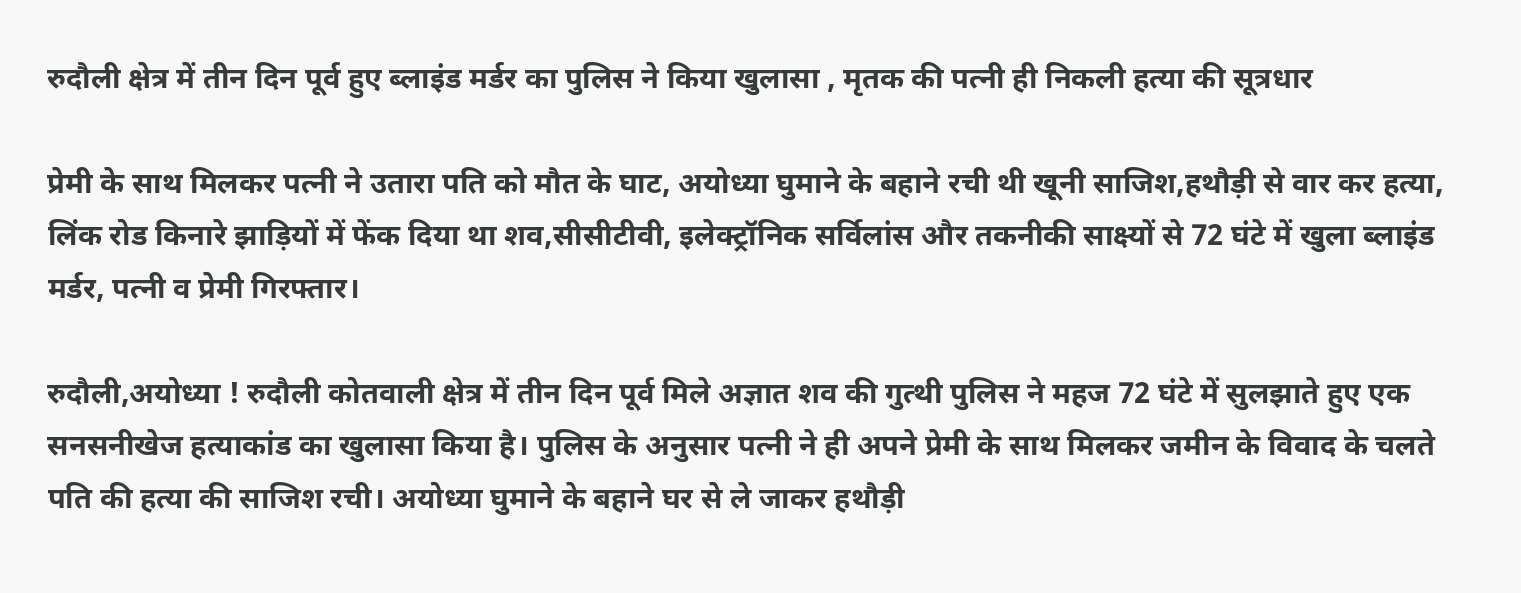रुदौली क्षेत्र में तीन दिन पूर्व हुए ब्लाइंड मर्डर का पुलिस ने किया खुलासा , मृतक की पत्नी ही निकली हत्या की सूत्रधार

प्रेमी के साथ मिलकर पत्नी ने उतारा पति को मौत के घाट, अयोध्या घुमाने के बहाने रची थी खूनी साजिश,हथौड़ी से वार कर हत्या, लिंक रोड किनारे झाड़ियों में फेंक दिया था शव,सीसीटीवी, इलेक्ट्रॉनिक सर्विलांस और तकनीकी साक्ष्यों से 72 घंटे में खुला ब्लाइंड मर्डर, पत्नी व प्रेमी गिरफ्तार।

रुदौली,अयोध्या ! रुदौली कोतवाली क्षेत्र में तीन दिन पूर्व मिले अज्ञात शव की गुत्थी पुलिस ने महज 72 घंटे में सुलझाते हुए एक सनसनीखेज हत्याकांड का खुलासा किया है। पुलिस के अनुसार पत्नी ने ही अपने प्रेमी के साथ मिलकर जमीन के विवाद के चलते पति की हत्या की साजिश रची। अयोध्या घुमाने के बहाने घर से ले जाकर हथौड़ी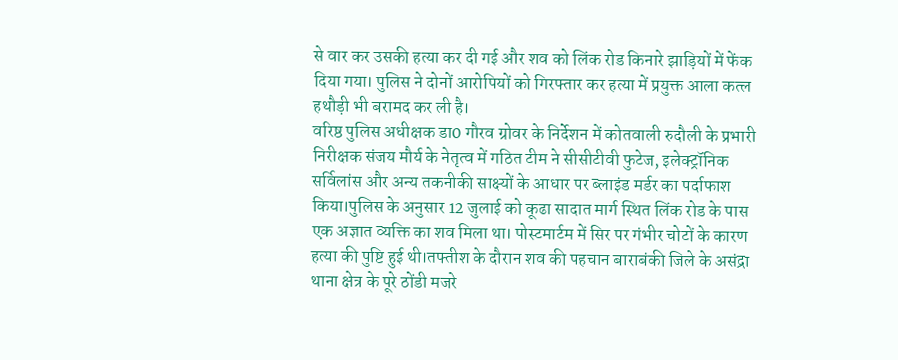से वार कर उसकी हत्या कर दी गई और शव को लिंक रोड किनारे झाड़ियों में फेंक दिया गया। पुलिस ने दोनों आरोपियों को गिरफ्तार कर हत्या में प्रयुक्त आला कत्ल हथौड़ी भी बरामद कर ली है।
वरिष्ठ पुलिस अधीक्षक डा0 गौरव ग्रोवर के निर्देशन में कोतवाली रुदौली के प्रभारी निरीक्षक संजय मौर्य के नेतृत्व में गठित टीम ने सीसीटीवी फुटेज, इलेक्ट्रॉनिक सर्विलांस और अन्य तकनीकी साक्ष्यों के आधार पर ब्लाइंड मर्डर का पर्दाफाश किया।पुलिस के अनुसार 12 जुलाई को कूढा सादात मार्ग स्थित लिंक रोड के पास एक अज्ञात व्यक्ति का शव मिला था। पोस्टमार्टम में सिर पर गंभीर चोटों के कारण हत्या की पुष्टि हुई थी।तफ्तीश के दौरान शव की पहचान बाराबंकी जिले के असंद्रा थाना क्षेत्र के पूरे ठोंडी मजरे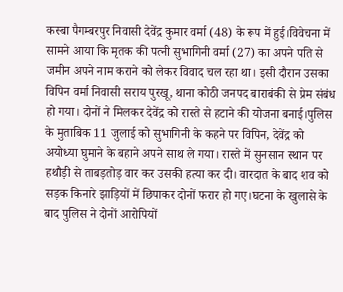कस्बा पैगम्बरपुर निवासी देवेंद्र कुमार वर्मा (48) के रूप में हुई।विवेचना में सामने आया कि मृतक की पत्नी सुभागिनी वर्मा (27) का अपने पति से जमीन अपने नाम कराने को लेकर विवाद चल रहा था। इसी दौरान उसका विपिन वर्मा निवासी सराय पुरखू, थाना कोठी जनपद बाराबंकी से प्रेम संबंध हो गया। दोनों ने मिलकर देवेंद्र को रास्ते से हटाने की योजना बनाई।पुलिस के मुताबिक 11 जुलाई को सुभागिनी के कहने पर विपिन, देवेंद्र को अयोध्या घुमाने के बहाने अपने साथ ले गया। रास्ते में सुनसान स्थान पर हथौड़ी से ताबड़तोड़ वार कर उसकी हत्या कर दी। वारदात के बाद शव को सड़क किनारे झाड़ियों में छिपाकर दोनों फरार हो गए।घटना के खुलासे के बाद पुलिस ने दोनों आरोपियों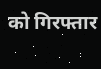को गिरफ्तार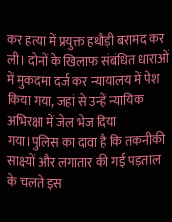कर हत्या में प्रयुक्त हथौड़ी बरामद कर ली। दोनों के खिलाफ संबंधित धाराओं में मुकदमा दर्ज कर न्यायालय में पेश किया गया, जहां से उन्हें न्यायिक अभिरक्षा में जेल भेज दिया गया।पुलिस का दावा है कि तकनीकी साक्ष्यों और लगातार की गई पड़ताल के चलते इस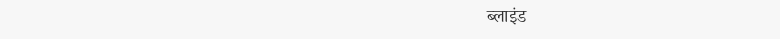ब्लाइंड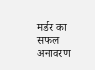मर्डर का सफल अनावरण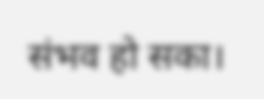संभव हो सका।